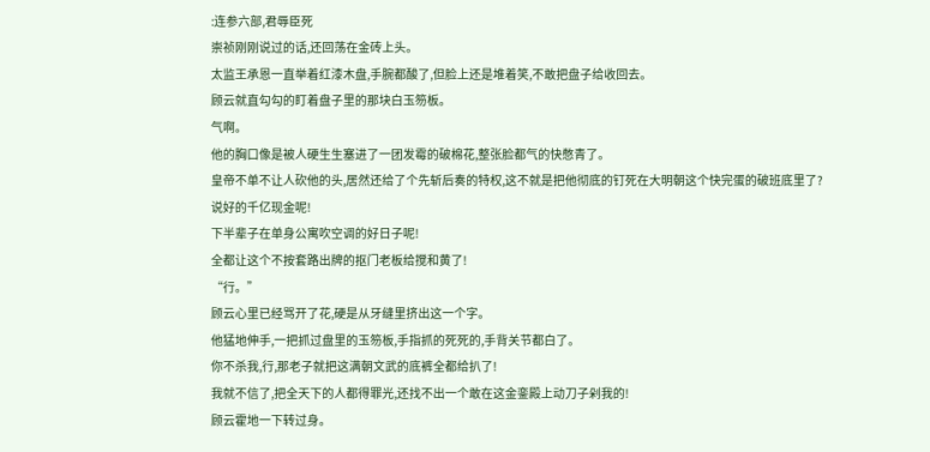:连参六部,君辱臣死
崇祯刚刚说过的话,还回荡在金砖上头。
太监王承恩一直举着红漆木盘,手腕都酸了,但脸上还是堆着笑,不敢把盘子给收回去。
顾云就直勾勾的盯着盘子里的那块白玉笏板。
气啊。
他的胸口像是被人硬生生塞进了一团发霉的破棉花,整张脸都气的快憋青了。
皇帝不单不让人砍他的头,居然还给了个先斩后奏的特权,这不就是把他彻底的钉死在大明朝这个快完蛋的破班底里了?
说好的千亿现金呢!
下半辈子在单身公寓吹空调的好日子呢!
全都让这个不按套路出牌的抠门老板给搅和黄了!
“行。”
顾云心里已经骂开了花,硬是从牙缝里挤出这一个字。
他猛地伸手,一把抓过盘里的玉笏板,手指抓的死死的,手背关节都白了。
你不杀我,行,那老子就把这满朝文武的底裤全都给扒了!
我就不信了,把全天下的人都得罪光,还找不出一个敢在这金銮殿上动刀子剁我的!
顾云霍地一下转过身。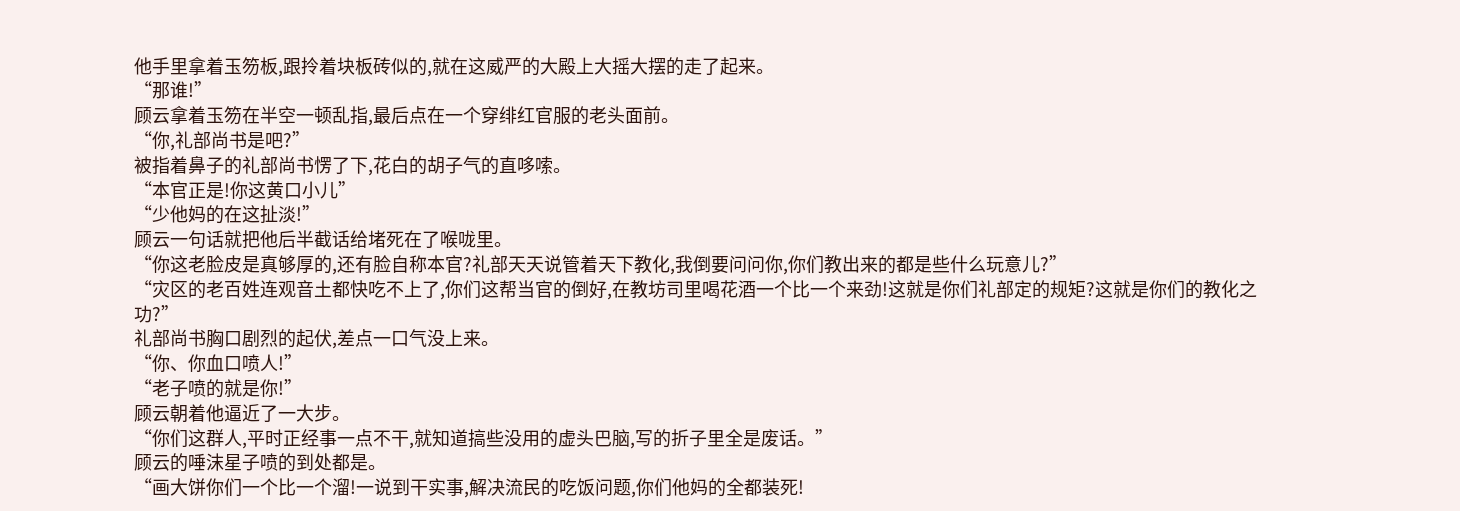他手里拿着玉笏板,跟拎着块板砖似的,就在这威严的大殿上大摇大摆的走了起来。
“那谁!”
顾云拿着玉笏在半空一顿乱指,最后点在一个穿绯红官服的老头面前。
“你,礼部尚书是吧?”
被指着鼻子的礼部尚书愣了下,花白的胡子气的直哆嗦。
“本官正是!你这黄口小儿”
“少他妈的在这扯淡!”
顾云一句话就把他后半截话给堵死在了喉咙里。
“你这老脸皮是真够厚的,还有脸自称本官?礼部天天说管着天下教化,我倒要问问你,你们教出来的都是些什么玩意儿?”
“灾区的老百姓连观音土都快吃不上了,你们这帮当官的倒好,在教坊司里喝花酒一个比一个来劲!这就是你们礼部定的规矩?这就是你们的教化之功?”
礼部尚书胸口剧烈的起伏,差点一口气没上来。
“你、你血口喷人!”
“老子喷的就是你!”
顾云朝着他逼近了一大步。
“你们这群人,平时正经事一点不干,就知道搞些没用的虚头巴脑,写的折子里全是废话。”
顾云的唾沫星子喷的到处都是。
“画大饼你们一个比一个溜!一说到干实事,解决流民的吃饭问题,你们他妈的全都装死!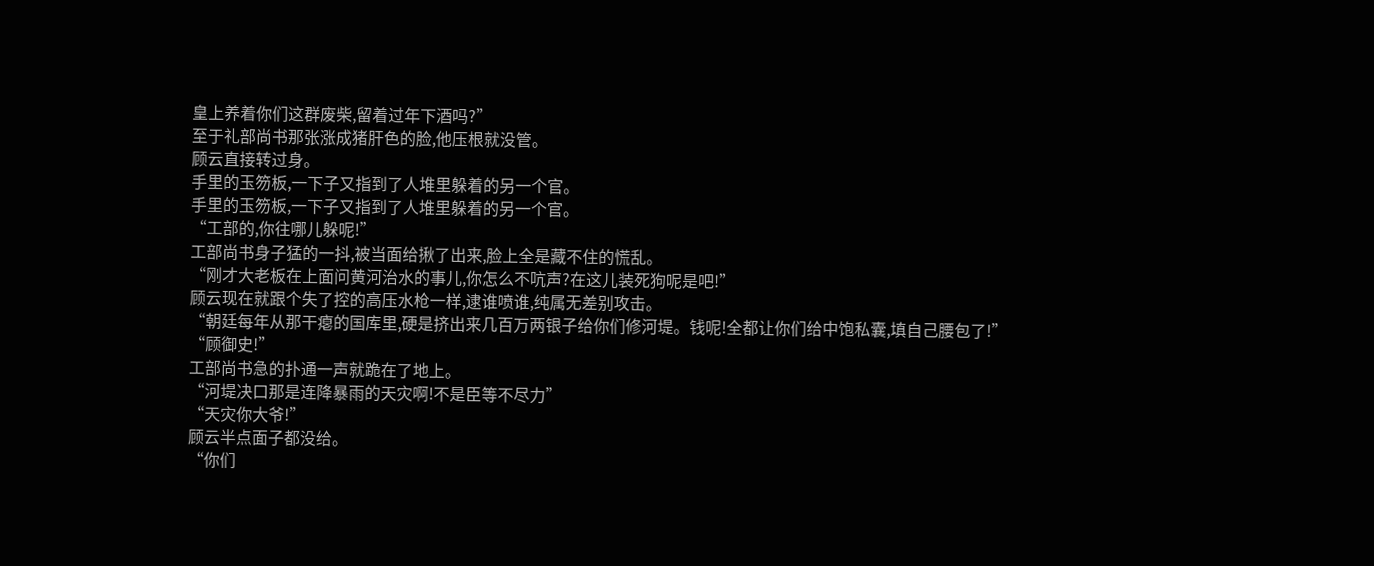皇上养着你们这群废柴,留着过年下酒吗?”
至于礼部尚书那张涨成猪肝色的脸,他压根就没管。
顾云直接转过身。
手里的玉笏板,一下子又指到了人堆里躲着的另一个官。
手里的玉笏板,一下子又指到了人堆里躲着的另一个官。
“工部的,你往哪儿躲呢!”
工部尚书身子猛的一抖,被当面给揪了出来,脸上全是藏不住的慌乱。
“刚才大老板在上面问黄河治水的事儿,你怎么不吭声?在这儿装死狗呢是吧!”
顾云现在就跟个失了控的高压水枪一样,逮谁喷谁,纯属无差别攻击。
“朝廷每年从那干瘪的国库里,硬是挤出来几百万两银子给你们修河堤。钱呢!全都让你们给中饱私囊,填自己腰包了!”
“顾御史!”
工部尚书急的扑通一声就跪在了地上。
“河堤决口那是连降暴雨的天灾啊!不是臣等不尽力”
“天灾你大爷!”
顾云半点面子都没给。
“你们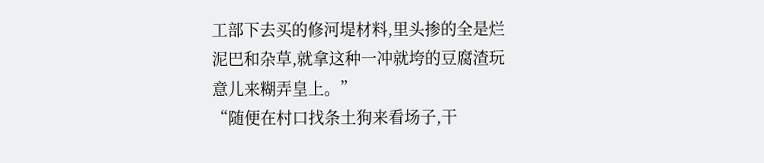工部下去买的修河堤材料,里头掺的全是烂泥巴和杂草,就拿这种一冲就垮的豆腐渣玩意儿来糊弄皇上。”
“随便在村口找条土狗来看场子,干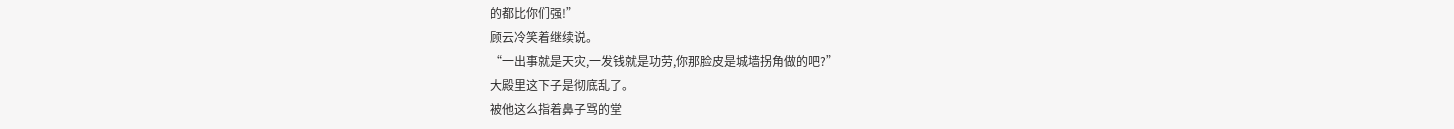的都比你们强!”
顾云冷笑着继续说。
“一出事就是天灾,一发钱就是功劳,你那脸皮是城墙拐角做的吧?”
大殿里这下子是彻底乱了。
被他这么指着鼻子骂的堂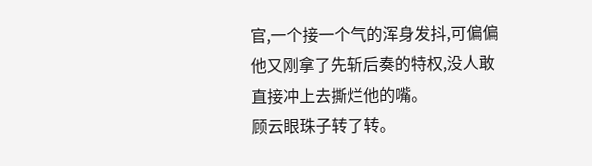官,一个接一个气的浑身发抖,可偏偏他又刚拿了先斩后奏的特权,没人敢直接冲上去撕烂他的嘴。
顾云眼珠子转了转。